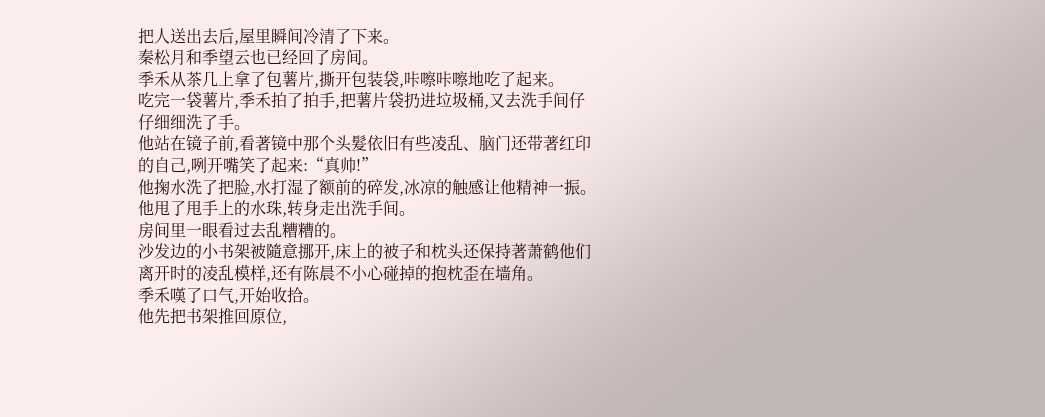把人送出去后,屋里瞬间冷清了下来。
秦松月和季望云也已经回了房间。
季禾从茶几上拿了包薯片,撕开包装袋,咔嚓咔嚓地吃了起来。
吃完一袋薯片,季禾拍了拍手,把薯片袋扔进垃圾桶,又去洗手间仔仔细细洗了手。
他站在镜子前,看著镜中那个头髮依旧有些凌乱、脑门还带著红印的自己,咧开嘴笑了起来:“真帅!”
他掬水洗了把脸,水打湿了额前的碎发,冰凉的触感让他精神一振。
他甩了甩手上的水珠,转身走出洗手间。
房间里一眼看过去乱糟糟的。
沙发边的小书架被隨意挪开,床上的被子和枕头还保持著萧鹤他们离开时的凌乱模样,还有陈晨不小心碰掉的抱枕歪在墙角。
季禾嘆了口气,开始收拾。
他先把书架推回原位,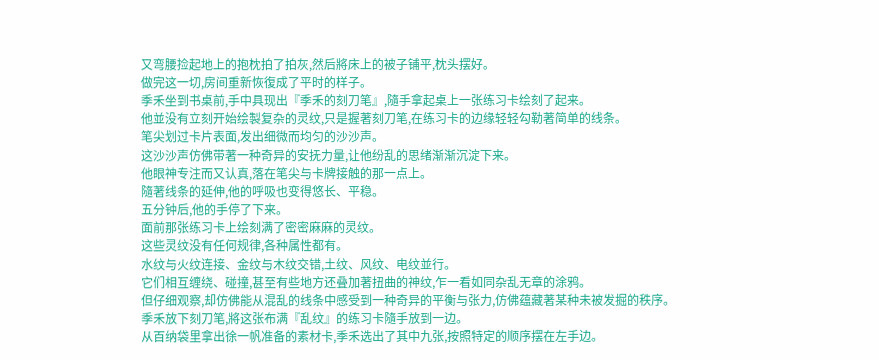又弯腰捡起地上的抱枕拍了拍灰,然后將床上的被子铺平,枕头摆好。
做完这一切,房间重新恢復成了平时的样子。
季禾坐到书桌前,手中具现出『季禾的刻刀笔』,隨手拿起桌上一张练习卡绘刻了起来。
他並没有立刻开始绘製复杂的灵纹,只是握著刻刀笔,在练习卡的边缘轻轻勾勒著简单的线条。
笔尖划过卡片表面,发出细微而均匀的沙沙声。
这沙沙声仿佛带著一种奇异的安抚力量,让他纷乱的思绪渐渐沉淀下来。
他眼神专注而又认真,落在笔尖与卡牌接触的那一点上。
隨著线条的延伸,他的呼吸也变得悠长、平稳。
五分钟后,他的手停了下来。
面前那张练习卡上绘刻满了密密麻麻的灵纹。
这些灵纹没有任何规律,各种属性都有。
水纹与火纹连接、金纹与木纹交错,土纹、风纹、电纹並行。
它们相互缠绕、碰撞,甚至有些地方还叠加著扭曲的神纹,乍一看如同杂乱无章的涂鸦。
但仔细观察,却仿佛能从混乱的线条中感受到一种奇异的平衡与张力,仿佛蕴藏著某种未被发掘的秩序。
季禾放下刻刀笔,將这张布满『乱纹』的练习卡隨手放到一边。
从百纳袋里拿出徐一帆准备的素材卡,季禾选出了其中九张,按照特定的顺序摆在左手边。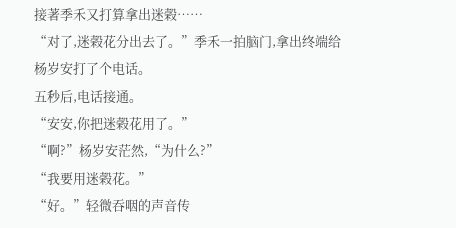接著季禾又打算拿出迷榖……
“对了,迷榖花分出去了。”季禾一拍脑门,拿出终端给杨岁安打了个电话。
五秒后,电话接通。
“安安,你把迷榖花用了。”
“啊?”杨岁安茫然,“为什么?”
“我要用迷榖花。”
“好。”轻微吞咽的声音传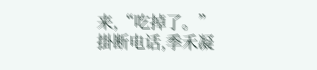来,“吃掉了。”
掛断电话,季禾凝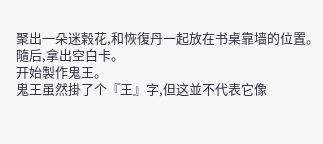聚出一朵迷榖花,和恢復丹一起放在书桌靠墙的位置。
隨后,拿出空白卡。
开始製作鬼王。
鬼王虽然掛了个『王』字,但这並不代表它像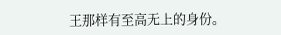王那样有至高无上的身份。